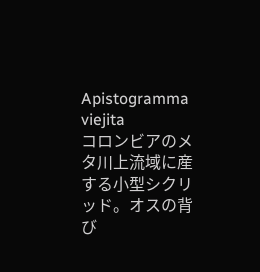Apistogramma viejita
コロンビアのメタ川上流域に産する小型シクリッド。オスの背び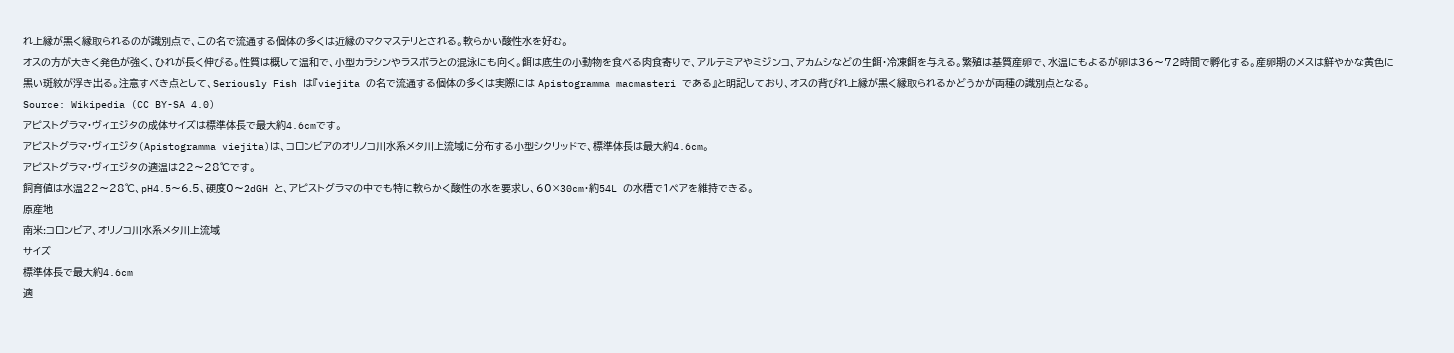れ上縁が黒く縁取られるのが識別点で、この名で流通する個体の多くは近縁のマクマステリとされる。軟らかい酸性水を好む。
オスの方が大きく発色が強く、ひれが長く伸びる。性質は概して温和で、小型カラシンやラスボラとの混泳にも向く。餌は底生の小動物を食べる肉食寄りで、アルテミアやミジンコ、アカムシなどの生餌・冷凍餌を与える。繁殖は基質産卵で、水温にもよるが卵は36〜72時間で孵化する。産卵期のメスは鮮やかな黄色に黒い斑紋が浮き出る。注意すべき点として、Seriously Fish は『viejita の名で流通する個体の多くは実際には Apistogramma macmasteri である』と明記しており、オスの背びれ上縁が黒く縁取られるかどうかが両種の識別点となる。
Source: Wikipedia (CC BY-SA 4.0)
アピストグラマ・ヴィエジタの成体サイズは標準体長で最大約4.6cmです。
アピストグラマ・ヴィエジタ(Apistogramma viejita)は、コロンビアのオリノコ川水系メタ川上流域に分布する小型シクリッドで、標準体長は最大約4.6cm。
アピストグラマ・ヴィエジタの適温は22〜28℃です。
飼育値は水温22〜28℃、pH4.5〜6.5、硬度0〜2dGH と、アピストグラマの中でも特に軟らかく酸性の水を要求し、60×30cm・約54L の水槽で1ペアを維持できる。
原産地
南米:コロンビア、オリノコ川水系メタ川上流域
サイズ
標準体長で最大約4.6cm
適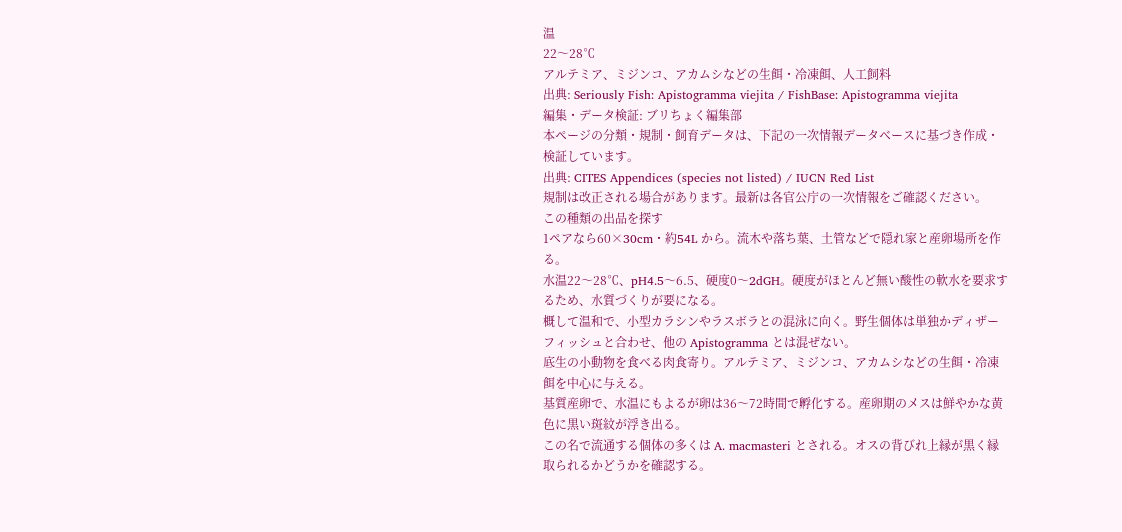温
22〜28℃
アルテミア、ミジンコ、アカムシなどの生餌・冷凍餌、人工飼料
出典: Seriously Fish: Apistogramma viejita / FishBase: Apistogramma viejita
編集・データ検証: ブリちょく編集部
本ページの分類・規制・飼育データは、下記の一次情報データベースに基づき作成・検証しています。
出典: CITES Appendices (species not listed) / IUCN Red List
規制は改正される場合があります。最新は各官公庁の一次情報をご確認ください。
この種類の出品を探す
1ペアなら60×30cm・約54L から。流木や落ち葉、土管などで隠れ家と産卵場所を作る。
水温22〜28℃、pH4.5〜6.5、硬度0〜2dGH。硬度がほとんど無い酸性の軟水を要求するため、水質づくりが要になる。
概して温和で、小型カラシンやラスボラとの混泳に向く。野生個体は単独かディザーフィッシュと合わせ、他の Apistogramma とは混ぜない。
底生の小動物を食べる肉食寄り。アルテミア、ミジンコ、アカムシなどの生餌・冷凍餌を中心に与える。
基質産卵で、水温にもよるが卵は36〜72時間で孵化する。産卵期のメスは鮮やかな黄色に黒い斑紋が浮き出る。
この名で流通する個体の多くは A. macmasteri とされる。オスの背びれ上縁が黒く縁取られるかどうかを確認する。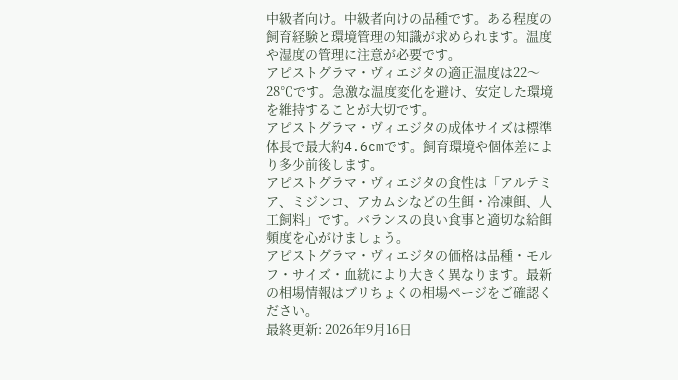中級者向け。中級者向けの品種です。ある程度の飼育経験と環境管理の知識が求められます。温度や湿度の管理に注意が必要です。
アピストグラマ・ヴィエジタの適正温度は22〜28℃です。急激な温度変化を避け、安定した環境を維持することが大切です。
アピストグラマ・ヴィエジタの成体サイズは標準体長で最大約4.6cmです。飼育環境や個体差により多少前後します。
アピストグラマ・ヴィエジタの食性は「アルテミア、ミジンコ、アカムシなどの生餌・冷凍餌、人工飼料」です。バランスの良い食事と適切な給餌頻度を心がけましょう。
アピストグラマ・ヴィエジタの価格は品種・モルフ・サイズ・血統により大きく異なります。最新の相場情報はブリちょくの相場ページをご確認ください。
最終更新: 2026年9月16日